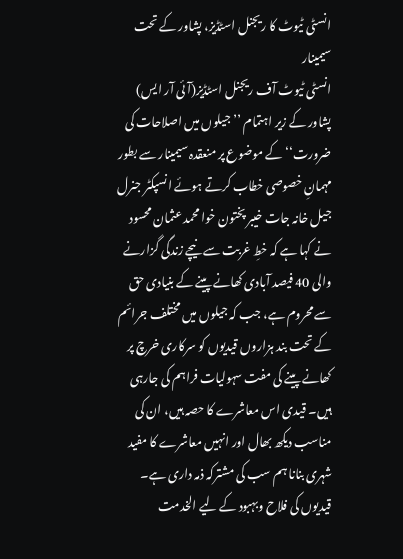انسٹی ٹیوٹ کا ریجنل اسٹڈیز، پشاور کے تحت سیمینار
انسٹی ٹیوٹ آف ریجنل اسٹڈیز(آئی آر ایس) پشاور کے زیر اہتمام ’’جیلوں میں اصلاحات کی ضرورت‘‘ کے موضوع پر منعقدہ سیمینار سے بطور مہمانِ خصوصی خطاب کرتے ہوئے انسپکٹر جنرل جیل خانہ جات خیبر پختون خوا محمد عثمان محسود نے کہا ہے کہ خطِ غربت سے نیچے زندگی گزارنے والی 40 فیصد آبادی کھانے پینے کے بنیادی حق سے محروم ہے، جب کہ جیلوں میں مختلف جرائم کے تحت بند ہزاروں قیدیوں کو سرکاری خرچ پر کھانے پینے کی مفت سہولیات فراہم کی جارہی ہیں۔ قیدی اس معاشرے کا حصہ ہیں، ان کی مناسب دیکھ بھال اور انہیں معاشرے کا مفید شہری بنانا ہم سب کی مشترکہ ذمہ داری ہے۔ قیدیوں کی فلاح وبہبود کے لیے الخدمت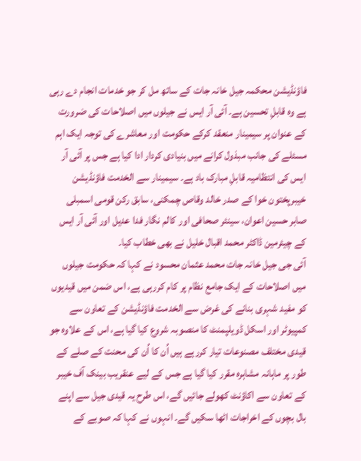فاؤنڈیشن محکمہ جیل خانہ جات کے ساتھ مل کر جو خدمات انجام دے رہی ہے وہ قابلِ تحسین ہے۔ آئی آر ایس نے جیلوں میں اصلاحات کی ضرورت کے عنوان پر سیمینار منعقد کرکے حکومت اور معاشرے کی توجہ ایک اہم مسئلے کی جانب مبذول کرانے میں بنیادی کردار ادا کیا ہے جس پر آئی آر ایس کی انتظامیہ قابلِ مبارک باد ہے۔ سیمینار سے الخدمت فاؤنڈیشن خیبرپختون خوا کے صدر خالد وقاص چمکنی، سابق رکن قومی اسمبلی صابر حسین اعوان، سینئر صحافی اور کالم نگار فدا عدیل اور آئی آر ایس کے چیئرمین ڈاکٹر محمد اقبال خلیل نے بھی خطاب کیا۔
آئی جی جیل خانہ جات محمد عثمان محسود نے کہا کہ حکومت جیلوں میں اصلاحات کے ایک جامع نظام پر کام کررہی ہے، اس ضمن میں قیدیوں کو مفید شہری بنانے کی غرض سے الخدمت فاؤنڈیشن کے تعاون سے کمپیوٹر اور اسکل ڈویلپمنٹ کا منصوبہ شروع کیا گیا ہے، اس کے علاوہ جو قیدی مختلف مصنوعات تیار کررہے ہیں اُن کا اُن کی محنت کے صلے کے طور پر ماہانہ مشاہرہ مقرر کیا گیا ہے جس کے لیے عنقریب بینک آف خیبر کے تعاون سے اکاؤنٹ کھولے جائیں گے، اس طرح یہ قیدی جیل سے اپنے بال بچوں کے اخراجات اٹھا سکیں گے۔ انہوں نے کہا کہ صوبے کے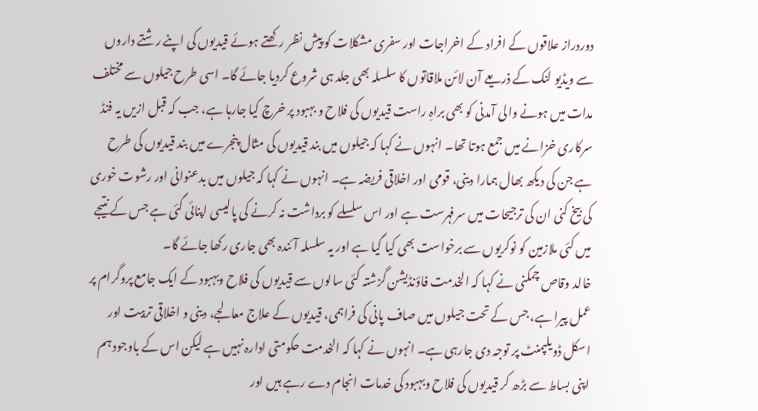دوردراز علاقوں کے افراد کے اخراجات اور سفری مشکلات کو پیش نظر رکھتے ہوئے قیدیوں کی اپنے رشتے داروں سے ویڈیو لنک کے ذریعے آن لائن ملاقاتوں کا سلسلہ بھی جلد ہی شروع کردیا جائے گا۔ اسی طرح جیلوں سے مختلف مدات میں ہونے والی آمدنی کو بھی براہِ راست قیدیوں کی فلاح و بہبود پر خرچ کیا جارہا ہے، جب کہ قبل ازیں یہ فنڈ سرکاری خزانے میں جمع ہوتا تھا۔ انہوں نے کہا کہ جیلوں میں بند قیدیوں کی مثال پنجرے میں بند قیدیوں کی طرح ہے جن کی دیکھ بھال ہمارا دینی، قومی اور اخلاقی فریضہ ہے۔ انہوں نے کہا کہ جیلوں میں بدعنوانی اور رشوت خوری کی بیخ کنی ان کی ترجیحات میں سرفہرست ہے اور اس سلسلے کو برداشت نہ کرنے کی پالیسی اپنائی گئی ہے جس کے نتیجے میں کئی ملازمین کو نوکریوں سے برخواست بھی کیا گیا ہے اور یہ سلسلہ آئندہ بھی جاری رکھا جائے گا۔
خالد وقاص چمکنی نے کہا کہ الخدمت فاؤنڈیشن گزشتہ کئی سالوں سے قیدیوں کی فلاح وبہبود کے ایک جامع پروگرام پر عمل پیرا ہے، جس کے تحت جیلوں میں صاف پانی کی فراہمی، قیدیوں کے علاج معالجے، دینی و اخلاقی تربیت اور اسکل ڈویلپمنٹ پر توجہ دی جارہی ہے۔ انہوں نے کہا کہ الخدمت حکومتی ادارہ نہیں ہے لیکن اس کے باوجود ہم اپنی بساط سے بڑھ کر قیدیوں کی فلاح وبہبود کی خدمات انجام دے رہے ہیں اور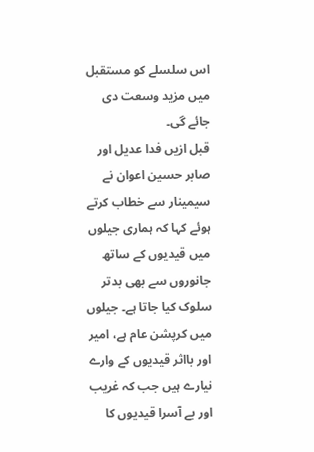اس سلسلے کو مستقبل میں مزید وسعت دی جائے گی۔
قبل ازیں فدا عدیل اور صابر حسین اعوان نے سیمینار سے خطاب کرتے ہوئے کہا کہ ہماری جیلوں میں قیدیوں کے ساتھ جانوروں سے بھی بدتر سلوک کیا جاتا ہے۔ جیلوں میں کرپشن عام ہے، امیر اور بااثر قیدیوں کے وارے نیارے ہیں جب کہ غریب اور بے آسرا قیدیوں کا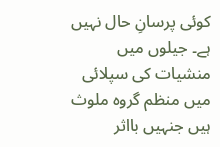کوئی پرسانِ حال نہیں ہے۔ جیلوں میں منشیات کی سپلائی میں منظم گروہ ملوث ہیں جنہیں بااثر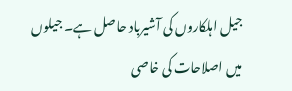جیل اہلکاروں کی آشیرباد حاصل ہے۔ جیلوں میں اصلاحات کی خاصی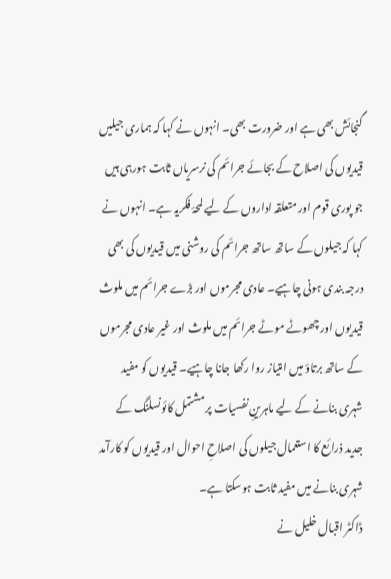گنجائش بھی ہے اور ضرورت بھی۔ انہوں نے کہا کہ ہماری جیلیں قیدیوں کی اصلاح کے بجائے جرائم کی نرسریاں ثابت ہورہی ہیں جو پوری قوم اور متعلقہ اداروں کے لیے لمحۂ فکریہ ہے۔ انہوں نے کہا کہ جیلوں کے ساتھ ساتھ جرائم کی روشنی میں قیدیوں کی بھی درجہ بندی ہونی چاہیے۔ عادی مجرموں اور بڑے جرائم میں ملوث قیدیوں اور چھوٹے موٹے جرائم میں ملوث اور غیر عادی مجرموں کے ساتھ برتاؤ میں امتیاز روا رکھا جانا چاہیے۔ قیدیوں کو مفید شہری بنانے کے لیے ماہرینِ نفسیات پر مشتمل کائونسلنگ کے جدید ذرائع کا استعمال جیلوں کی اصلاحِ احوال اور قیدیوں کو کارآمد شہری بنانے میں مفید ثابت ہوسکتا ہے۔
ڈاکٹر اقبال خلیل نے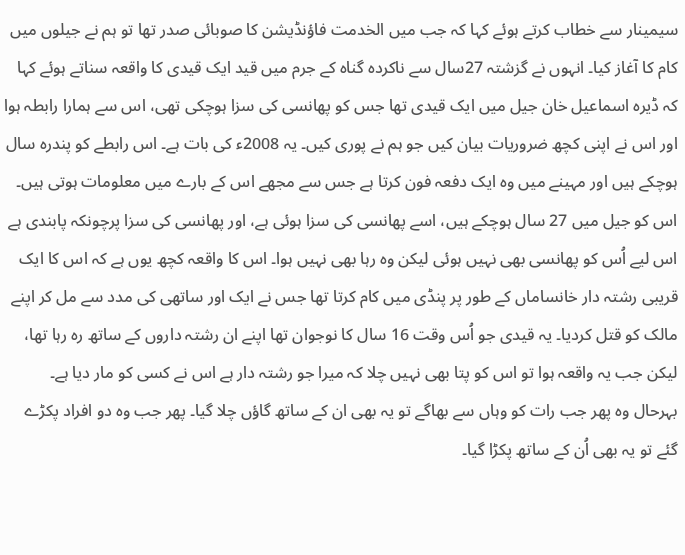سیمینار سے خطاب کرتے ہوئے کہا کہ جب میں الخدمت فاؤنڈیشن کا صوبائی صدر تھا تو ہم نے جیلوں میں کام کا آغاز کیا۔ انہوں نے گزشتہ 27سال سے ناکردہ گناہ کے جرم میں قید ایک قیدی کا واقعہ سناتے ہوئے کہا کہ ڈیرہ اسماعیل خان جیل میں ایک قیدی تھا جس کو پھانسی کی سزا ہوچکی تھی، اس سے ہمارا رابطہ ہوا اور اس نے اپنی کچھ ضروریات بیان کیں جو ہم نے پوری کیں۔ یہ 2008ء کی بات ہے۔ اس رابطے کو پندرہ سال ہوچکے ہیں اور مہینے میں وہ ایک دفعہ فون کرتا ہے جس سے مجھے اس کے بارے میں معلومات ہوتی ہیں۔ اس کو جیل میں 27 سال ہوچکے ہیں، اسے پھانسی کی سزا ہوئی ہے، اور پھانسی کی سزا پرچونکہ پابندی ہے اس لیے اُس کو پھانسی بھی نہیں ہوئی لیکن وہ رہا بھی نہیں ہوا۔ اس کا واقعہ کچھ یوں ہے کہ اس کا ایک قریبی رشتہ دار خانساماں کے طور پر پنڈی میں کام کرتا تھا جس نے ایک اور ساتھی کی مدد سے مل کر اپنے مالک کو قتل کردیا۔ یہ قیدی جو اُس وقت 16 سال کا نوجوان تھا اپنے ان رشتہ داروں کے ساتھ رہ رہا تھا، لیکن جب یہ واقعہ ہوا تو اس کو پتا بھی نہیں چلا کہ میرا جو رشتہ دار ہے اس نے کسی کو مار دیا ہے۔ بہرحال وہ پھر جب رات کو وہاں سے بھاگے تو یہ بھی ان کے ساتھ گاؤں چلا گیا۔ پھر جب وہ دو افراد پکڑے گئے تو یہ بھی اُن کے ساتھ پکڑا گیا۔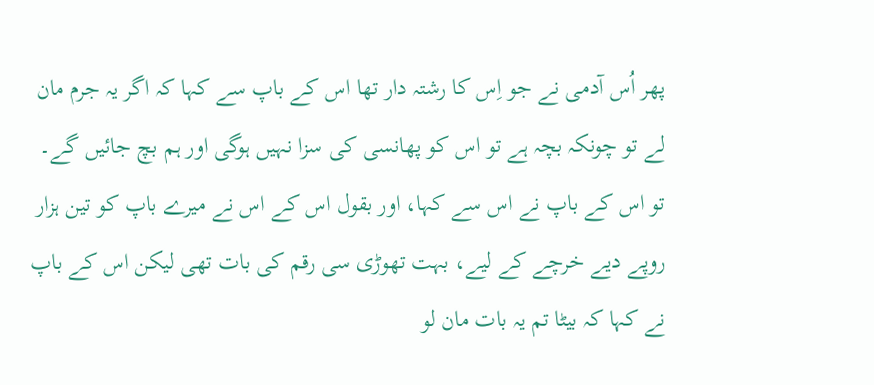پھر اُس آدمی نے جو اِس کا رشتہ دار تھا اس کے باپ سے کہا کہ اگر یہ جرم مان لے تو چونکہ بچہ ہے تو اس کو پھانسی کی سزا نہیں ہوگی اور ہم بچ جائیں گے۔ تو اس کے باپ نے اس سے کہا، اور بقول اس کے اس نے میرے باپ کو تین ہزار روپے دیے خرچے کے لیے، بہت تھوڑی سی رقم کی بات تھی لیکن اس کے باپ نے کہا کہ بیٹا تم یہ بات مان لو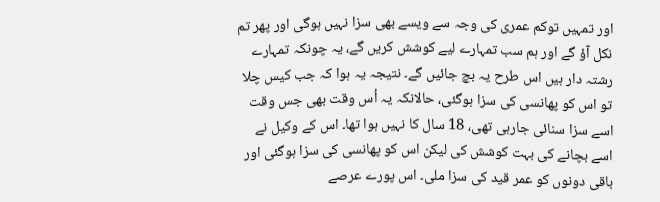اور تمہیں توکم عمری کی وجہ سے ویسے بھی سزا نہیں ہوگی اور پھر تم نکل آؤ گے اور ہم سب تمہارے لیے کوشش کریں گے، یہ چونکہ تمہارے رشتہ دار ہیں اس طرح یہ بچ جائیں گے۔ نتیجہ یہ ہوا کہ جب کیس چلا تو اس کو پھانسی کی سزا ہوگئی، حالانکہ یہ اُس وقت بھی جس وقت اسے سزا سنائی جارہی تھی، 18 سال کا نہیں ہوا تھا۔ اس کے وکیل نے اسے بچانے کی بہت کوشش کی لیکن اس کو پھانسی کی سزا ہوگئی اور باقی دونوں کو عمر قید کی سزا ملی۔ اس پورے عرصے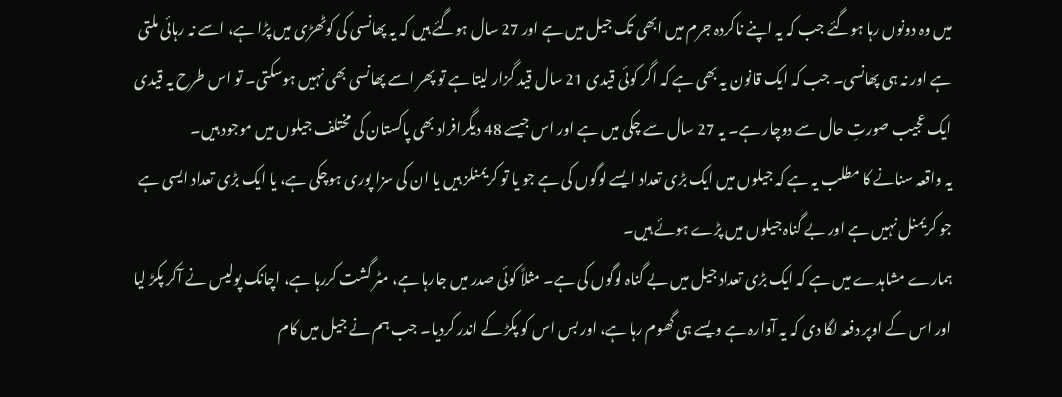میں وہ دونوں رہا ہوگئے جب کہ یہ اپنے ناکردہ جرم میں ابھی تک جیل میں ہے اور 27 سال ہوگئے ہیں کہ یہ پھانسی کی کوٹھڑی میں پڑا ہے، اسے نہ رہائی ملتی ہے اور نہ ہی پھانسی۔ جب کہ ایک قانون یہ بھی ہے کہ اگر کوئی قیدی 21 سال قید گزار لیتا ہے تو پھر اسے پھانسی بھی نہیں ہوسکتی۔ تو اس طرح یہ قیدی ایک عجیب صورتِ حال سے دوچار ہے۔ یہ 27 سال سے چکی میں ہے اور اس جیسے 48 دیگرافراد بھی پاکستان کی مختلف جیلوں میں موجود ہیں۔
یہ واقعہ سنانے کا مطلب یہ ہے کہ جیلوں میں ایک بڑی تعداد ایسے لوگوں کی ہے جو یا تو کریمنلز ہیں یا ان کی سزا پوری ہوچکی ہے، یا ایک بڑی تعداد ایسی ہے جو کریمنل نہیں ہے اور بے گناہ جیلوں میں پڑے ہوئے ہیں۔
ہمارے مشاہدے میں ہے کہ ایک بڑی تعداد جیل میں بے گناہ لوگوں کی ہے۔ مثلاً کوئی صدر میں جارہا ہے، مٹر گشت کررہا ہے، اچانک پولیس نے آکر پکڑ لیا اور اس کے اوپر دفعہ لگا دی کہ یہ آوارہ ہے ویسے ہی گھوم رہا ہے، اور بس اس کو پکڑ کے اندر کردیا۔ جب ہم نے جیل میں کام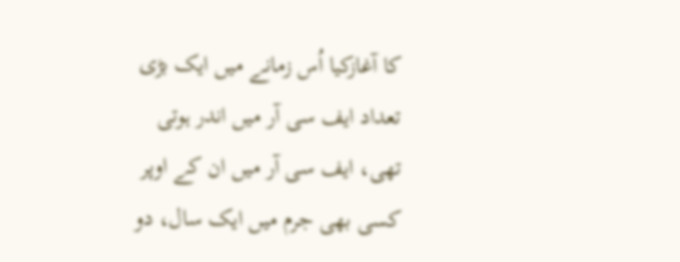کا آغازکیا اُس زمانے میں ایک بڑی تعداد ایف سی آر میں اندر ہوتی تھی، ایف سی آر میں ان کے اوپر کسی بھی جرم میں ایک سال، دو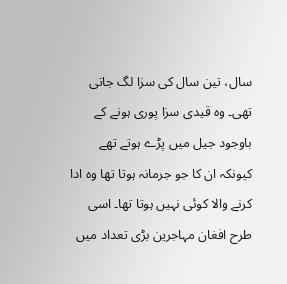سال، تین سال کی سزا لگ جاتی تھی۔ وہ قیدی سزا پوری ہونے کے باوجود جیل میں پڑے ہوتے تھے کیونکہ ان کا جو جرمانہ ہوتا تھا وہ ادا کرنے والا کوئی نہیں ہوتا تھا۔ اسی طرح افغان مہاجرین بڑی تعداد میں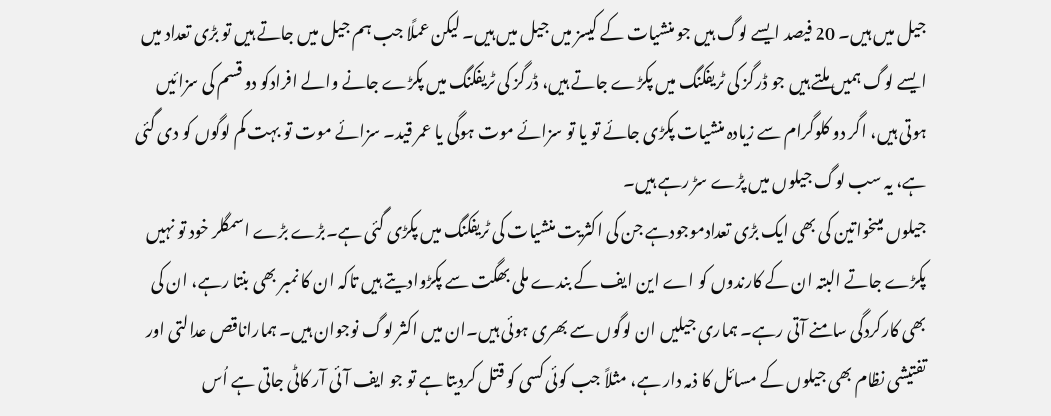جیل میں ہیں۔ 20 فیصد ایسے لوگ ہیں جو منشیات کے کیسز میں جیل میں ہیں۔ لیکن عملًا جب ہم جیل میں جاتے ہیں تو بڑی تعداد میں ایسے لوگ ہمیں ملتے ہیں جو ڈرگز کی ٹریفکنگ میں پکڑے جاتے ہیں، ڈرگز کی ٹریفکنگ میں پکڑے جانے والے افرادکو دو قسم کی سزائیں ہوتی ہیں، اگر دو کلوگرام سے زیادہ منشیات پکڑی جائے تو یا تو سزائے موت ہوگی یا عمر قید۔ سزائے موت تو بہت کم لوگوں کو دی گئی ہے، یہ سب لوگ جیلوں میں پڑے سڑ رہے ہیں۔
جیلوں میںخواتین کی بھی ایک بڑی تعدادموجودہے جن کی اکثریت منشیات کی ٹریفکنگ میں پکڑی گئی ہے۔بڑے بڑے اسمگلر خود تو نہیں پکڑے جاتے البتہ ان کے کارندوں کو اے این ایف کے بندے ملی بھگت سے پکڑوادیتے ہیں تاکہ ان کا نمبر بھی بنتا رہے، ان کی بھی کارکردگی سامنے آتی رہے۔ ہماری جیلیں ان لوگوں سے بھری ہوئی ہیں۔ان میں اکثر لوگ نوجوان ہیں۔ ہماراناقص عدالتی اور تفتیشی نظام بھی جیلوں کے مسائل کا ذمہ دار ہے، مثلاً جب کوئی کسی کو قتل کردیتا ہے تو جو ایف آئی آر کاٹی جاتی ہے اُس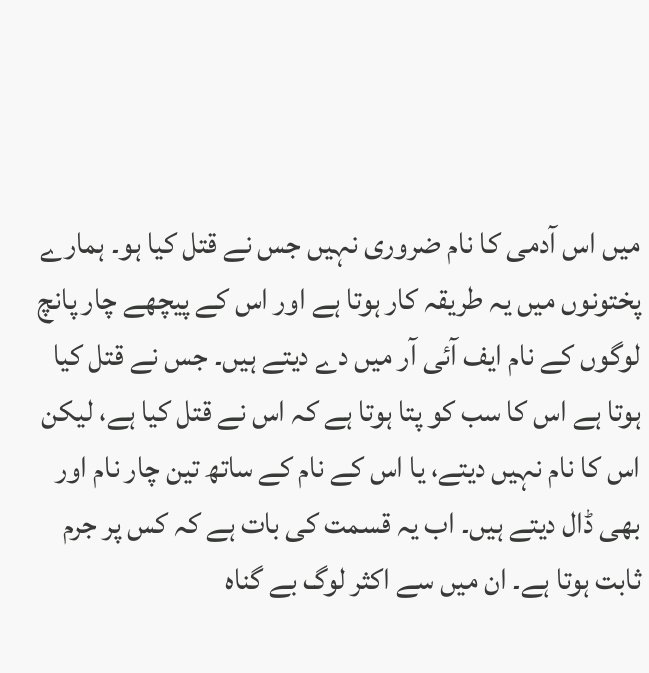میں اس آدمی کا نام ضروری نہیں جس نے قتل کیا ہو۔ ہمارے پختونوں میں یہ طریقہ کار ہوتا ہے اور اس کے پیچھے چار پانچ لوگوں کے نام ایف آئی آر میں دے دیتے ہیں۔ جس نے قتل کیا ہوتا ہے اس کا سب کو پتا ہوتا ہے کہ اس نے قتل کیا ہے، لیکن اس کا نام نہیں دیتے، یا اس کے نام کے ساتھ تین چار نام اور بھی ڈال دیتے ہیں۔ اب یہ قسمت کی بات ہے کہ کس پر جرم ثابت ہوتا ہے۔ ان میں سے اکثر لوگ بے گناہ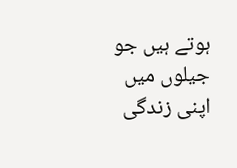ہوتے ہیں جو جیلوں میں اپنی زندگی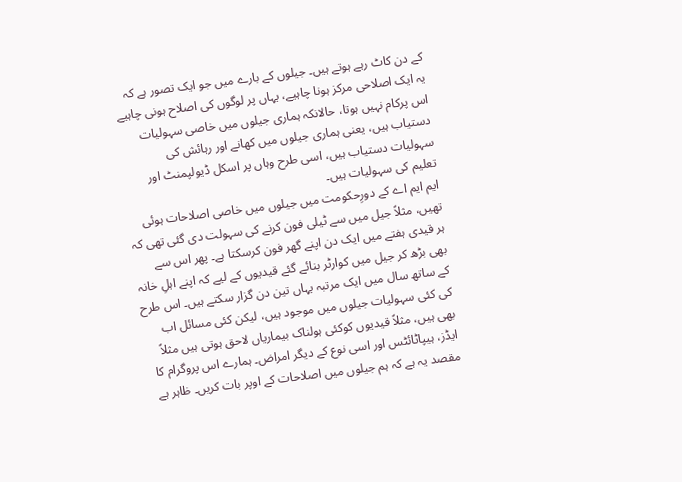کے دن کاٹ رہے ہوتے ہیں۔ جیلوں کے بارے میں جو ایک تصور ہے کہ یہ ایک اصلاحی مرکز ہونا چاہیے، یہاں پر لوگوں کی اصلاح ہونی چاہیے اس پرکام نہیں ہوتا، حالانکہ ہماری جیلوں میں خاصی سہولیات دستیاب ہیں، یعنی ہماری جیلوں میں کھانے اور رہائش کی سہولیات دستیاب ہیں، اسی طرح وہاں پر اسکل ڈیولپمنٹ اور تعلیم کی سہولیات ہیں۔
ایم ایم اے کے دورِحکومت میں جیلوں میں خاصی اصلاحات ہوئی تھیں، مثلاً جیل میں سے ٹیلی فون کرنے کی سہولت دی گئی تھی کہ ہر قیدی ہفتے میں ایک دن اپنے گھر فون کرسکتا ہے۔ پھر اس سے بھی بڑھ کر جیل میں کوارٹر بنائے گئے قیدیوں کے لیے کہ اپنے اہلِ خانہ کے ساتھ سال میں ایک مرتبہ یہاں تین دن گزار سکتے ہیں۔ اس طرح کی کئی سہولیات جیلوں میں موجود ہیں، لیکن کئی مسائل اب بھی ہیں، مثلاً قیدیوں کوکئی ہولناک بیماریاں لاحق ہوتی ہیں مثلاً ایڈز، ہیپاٹائٹس اور اسی نوع کے دیگر امراض۔ ہمارے اس پروگرام کا مقصد یہ ہے کہ ہم جیلوں میں اصلاحات کے اوپر بات کریں۔ ظاہر ہے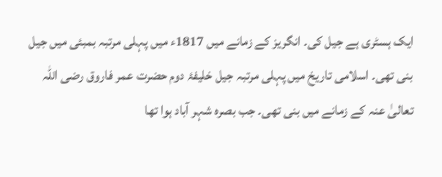ایک ہسٹری ہے جیل کی۔ انگریز کے زمانے میں 1817ء میں پہلی مرتبہ بمبئی میں جیل بنی تھی۔ اسلامی تاریخ میں پہلی مرتبہ جیل خلیفۂ دوم حضرت عمر فاروق رضی اللہ تعالیٰ عنہ کے زمانے میں بنی تھی۔ جب بصرہ شہر آباد ہوا تھا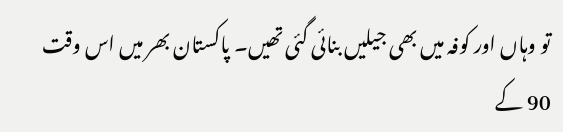تو وہاں اور کوفہ میں بھی جیلیں بنائی گئی تھیں۔ پاکستان بھر میں اس وقت 90 کے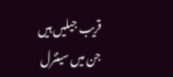قریب جیلیں ہیں جن میں سینٹرل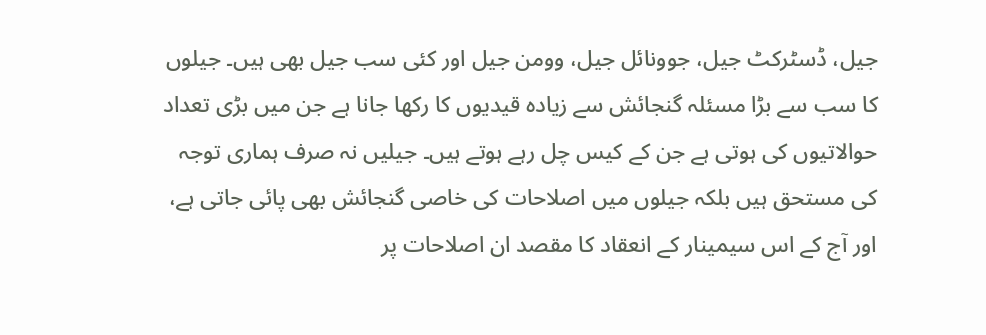جیل، ڈسٹرکٹ جیل، جوونائل جیل، وومن جیل اور کئی سب جیل بھی ہیں۔ جیلوں کا سب سے بڑا مسئلہ گنجائش سے زیادہ قیدیوں کا رکھا جانا ہے جن میں بڑی تعداد حوالاتیوں کی ہوتی ہے جن کے کیس چل رہے ہوتے ہیں۔ جیلیں نہ صرف ہماری توجہ کی مستحق ہیں بلکہ جیلوں میں اصلاحات کی خاصی گنجائش بھی پائی جاتی ہے، اور آج کے اس سیمینار کے انعقاد کا مقصد ان اصلاحات پر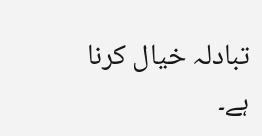تبادلہ خیال کرنا ہے۔